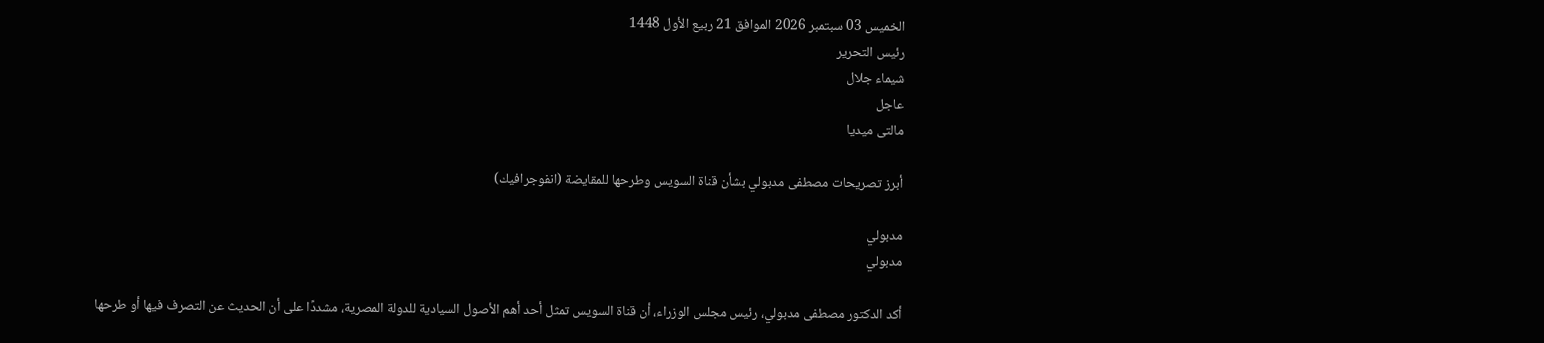الخميس 03 سبتمبر 2026 الموافق 21 ربيع الأول 1448
رئيس التحرير
شيماء جلال
عاجل
مالتى ميديا

أبرز تصريحات مصطفى مدبولي بشأن قناة السويس وطرحها للمقايضة (انفوجرافيك)

مدبولي
مدبولي

أكد الدكتور مصطفى مدبولي، رئيس مجلس الوزراء، أن قناة السويس تمثل أحد أهم الأصول السيادية للدولة المصرية، مشددًا على أن الحديث عن التصرف فيها أو طرحها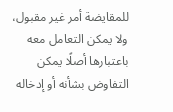للمقايضة أمر غير مقبول، ولا يمكن التعامل معه باعتبارها أصلًا يمكن التفاوض بشأنه أو إدخاله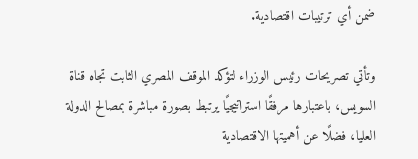ضمن أي ترتيبات اقتصادية.

وتأتي تصريحات رئيس الوزراء لتؤكد الموقف المصري الثابت تجاه قناة السويس، باعتبارها مرفقًا استراتيجيًا يرتبط بصورة مباشرة بمصالح الدولة العليا، فضلًا عن أهميتها الاقتصادية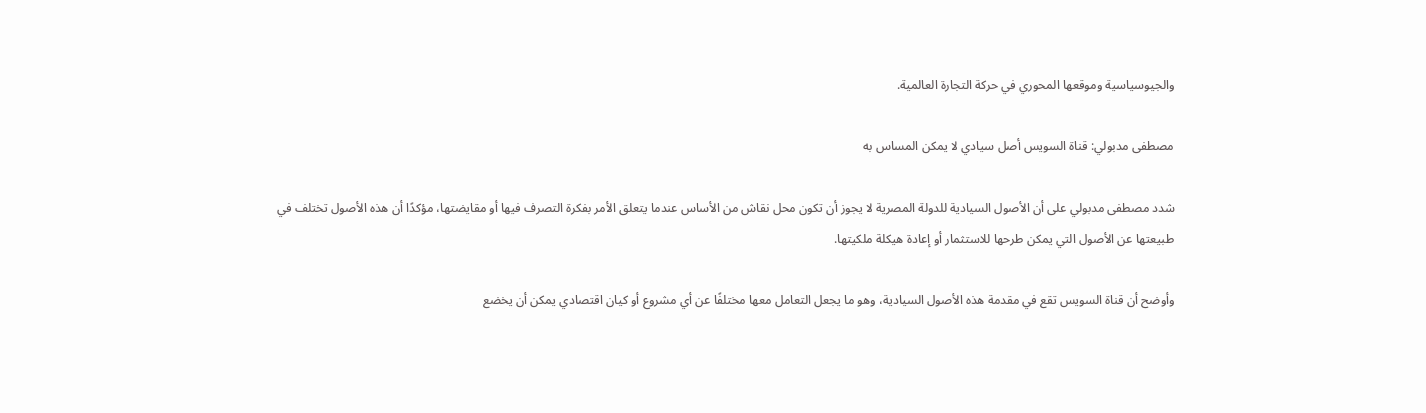والجيوسياسية وموقعها المحوري في حركة التجارة العالمية.

مصطفى مدبولي: قناة السويس أصل سيادي لا يمكن المساس به

شدد مصطفى مدبولي على أن الأصول السيادية للدولة المصرية لا يجوز أن تكون محل نقاش من الأساس عندما يتعلق الأمر بفكرة التصرف فيها أو مقايضتها، مؤكدًا أن هذه الأصول تختلف في طبيعتها عن الأصول التي يمكن طرحها للاستثمار أو إعادة هيكلة ملكيتها.

وأوضح أن قناة السويس تقع في مقدمة هذه الأصول السيادية، وهو ما يجعل التعامل معها مختلفًا عن أي مشروع أو كيان اقتصادي يمكن أن يخضع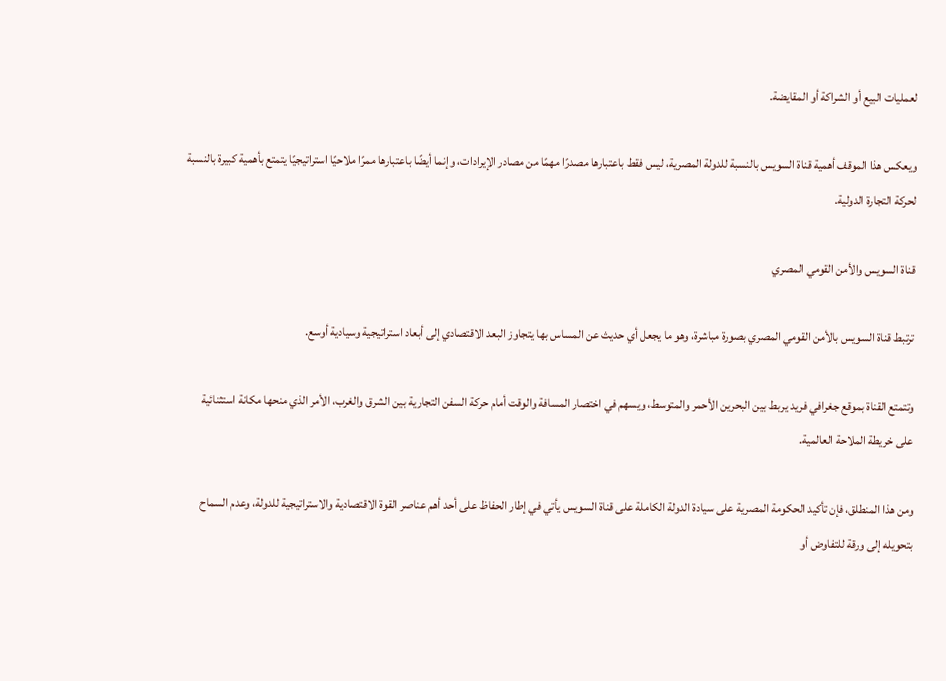لعمليات البيع أو الشراكة أو المقايضة.

ويعكس هذا الموقف أهمية قناة السويس بالنسبة للدولة المصرية، ليس فقط باعتبارها مصدرًا مهمًا من مصادر الإيرادات، وإنما أيضًا باعتبارها ممرًا ملاحيًا استراتيجيًا يتمتع بأهمية كبيرة بالنسبة لحركة التجارة الدولية.

قناة السويس والأمن القومي المصري

ترتبط قناة السويس بالأمن القومي المصري بصورة مباشرة، وهو ما يجعل أي حديث عن المساس بها يتجاوز البعد الاقتصادي إلى أبعاد استراتيجية وسيادية أوسع.

وتتمتع القناة بموقع جغرافي فريد يربط بين البحرين الأحمر والمتوسط، ويسهم في اختصار المسافة والوقت أمام حركة السفن التجارية بين الشرق والغرب، الأمر الذي منحها مكانة استثنائية على خريطة الملاحة العالمية.

ومن هذا المنطلق، فإن تأكيد الحكومة المصرية على سيادة الدولة الكاملة على قناة السويس يأتي في إطار الحفاظ على أحد أهم عناصر القوة الاقتصادية والاستراتيجية للدولة، وعدم السماح بتحويله إلى ورقة للتفاوض أو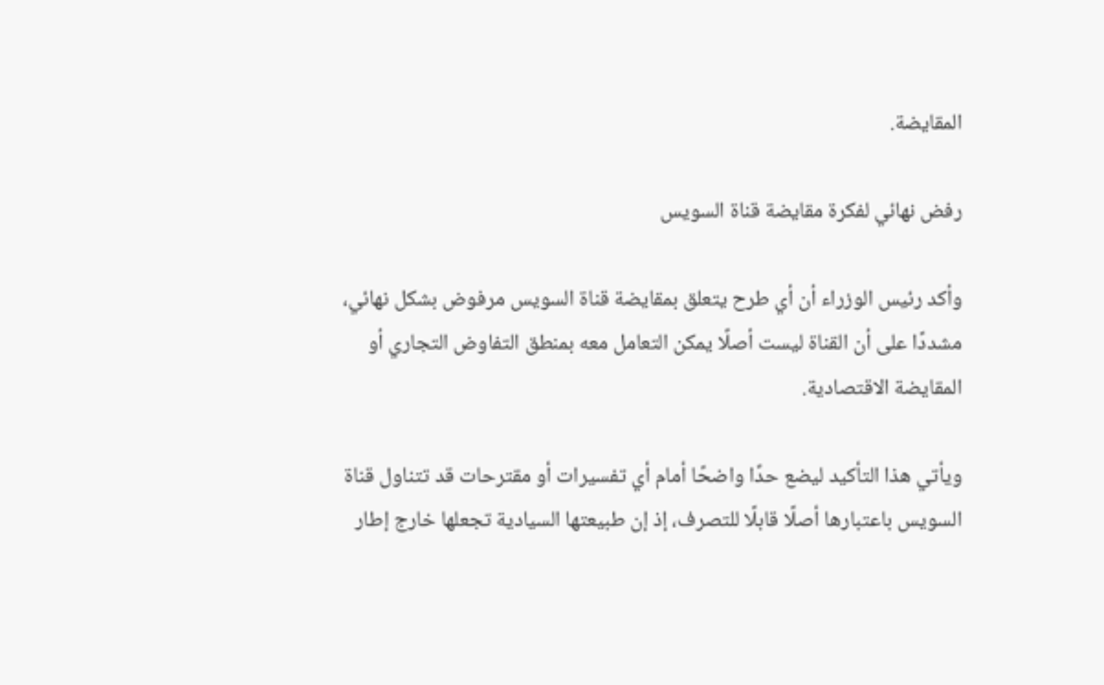المقايضة.

رفض نهائي لفكرة مقايضة قناة السويس

وأكد رئيس الوزراء أن أي طرح يتعلق بمقايضة قناة السويس مرفوض بشكل نهائي، مشددًا على أن القناة ليست أصلًا يمكن التعامل معه بمنطق التفاوض التجاري أو المقايضة الاقتصادية.

ويأتي هذا التأكيد ليضع حدًا واضحًا أمام أي تفسيرات أو مقترحات قد تتناول قناة السويس باعتبارها أصلًا قابلًا للتصرف، إذ إن طبيعتها السيادية تجعلها خارج إطار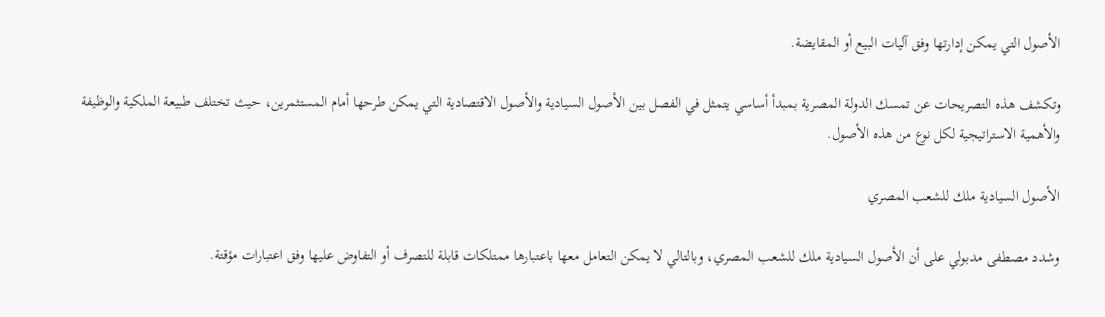الأصول التي يمكن إدارتها وفق آليات البيع أو المقايضة.

وتكشف هذه التصريحات عن تمسك الدولة المصرية بمبدأ أساسي يتمثل في الفصل بين الأصول السيادية والأصول الاقتصادية التي يمكن طرحها أمام المستثمرين، حيث تختلف طبيعة الملكية والوظيفة والأهمية الاستراتيجية لكل نوع من هذه الأصول.

الأصول السيادية ملك للشعب المصري

وشدد مصطفى مدبولي على أن الأصول السيادية ملك للشعب المصري، وبالتالي لا يمكن التعامل معها باعتبارها ممتلكات قابلة للتصرف أو التفاوض عليها وفق اعتبارات مؤقتة.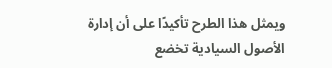ويمثل هذا الطرح تأكيدًا على أن إدارة الأصول السيادية تخضع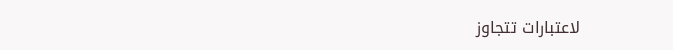لاعتبارات تتجاوز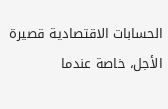الحسابات الاقتصادية قصيرة الأجل، خاصة عندما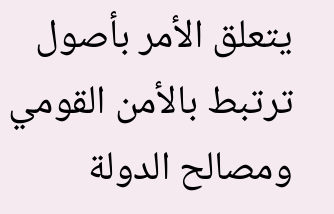يتعلق الأمر بأصول ترتبط بالأمن القومي ومصالح الدولة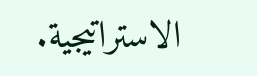الاستراتيجية.